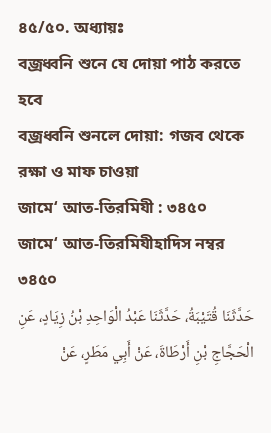৪৫/৫০. অধ্যায়ঃ
বজ্রধ্বনি শুনে যে দোয়া পাঠ করতে হবে
বজ্রধ্বনি শুনলে দোয়া: গজব থেকে রক্ষা ও মাফ চাওয়া
জামে‘ আত-তিরমিযী : ৩৪৫০
জামে‘ আত-তিরমিযীহাদিস নম্বর ৩৪৫০
حَدَّثَنَا قُتَيْبَةُ، حَدَّثَنَا عَبْدُ الْوَاحِدِ بْنُ زِيَادٍ، عَنِ الْحَجَّاجِ بْنِ أَرْطَاةَ، عَنْ أَبِي مَطَرٍ، عَنْ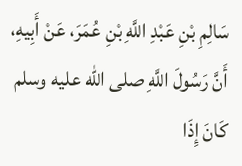سَالِمِ بْنِ عَبْدِ اللَّهِ بْنِ عُمَرَ، عَنْ أَبِيهِ، أَنَّ رَسُولَ اللَّهِ صلى الله عليه وسلم كَانَ إِذَا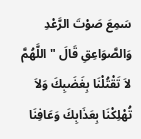سَمِعَ صَوْتَ الرَّعْدِ وَالصَّوَاعِقِ قَالَ " اللَّهُمَّ لاَ تَقْتُلْنَا بِغَضَبِكَ وَلاَ تُهْلِكْنَا بِعَذَابِكَ وَعَافِنَا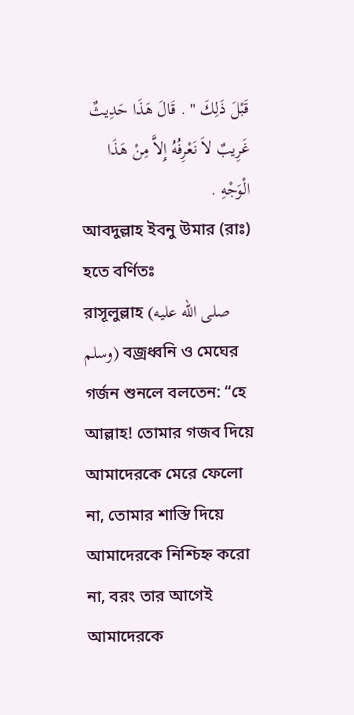قَبْلَ ذَلِكَ " . قَالَ هَذَا حَدِيثٌ غَرِيبٌ لاَ نَعْرِفُهُ إِلاَّ مِنْ هَذَا الْوَجْهِ .
আবদুল্লাহ ইবনু উমার (রাঃ) হতে বর্ণিতঃ
রাসূলুল্লাহ (صلى الله عليه وسلم) বজ্রধ্বনি ও মেঘের গর্জন শুনলে বলতেন: “হে আল্লাহ! তোমার গজব দিয়ে আমাদেরকে মেরে ফেলো না, তোমার শাস্তি দিয়ে আমাদেরকে নিশ্চিহ্ন করো না, বরং তার আগেই আমাদেরকে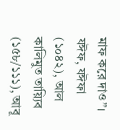মাফ করে দাও”।
যঈফ, যঈফা (১০৪২), আল কালিমুত তায়্যিব (১৫৮/১১১), আবূ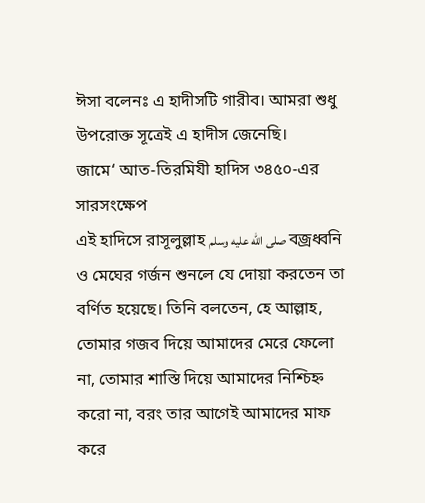ঈসা বলেনঃ এ হাদীসটি গারীব। আমরা শুধু উপরোক্ত সূত্রেই এ হাদীস জেনেছি।
জামে‘ আত-তিরমিযী হাদিস ৩৪৫০-এর সারসংক্ষেপ
এই হাদিসে রাসূলুল্লাহ صلى الله عليه وسلم বজ্রধ্বনি ও মেঘের গর্জন শুনলে যে দোয়া করতেন তা বর্ণিত হয়েছে। তিনি বলতেন, হে আল্লাহ, তোমার গজব দিয়ে আমাদের মেরে ফেলো না, তোমার শাস্তি দিয়ে আমাদের নিশ্চিহ্ন করো না, বরং তার আগেই আমাদের মাফ করে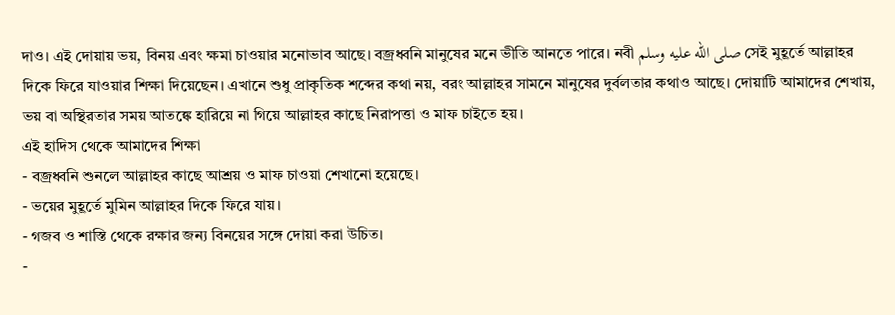দাও। এই দোয়ায় ভয়, বিনয় এবং ক্ষমা চাওয়ার মনোভাব আছে। বজ্রধ্বনি মানুষের মনে ভীতি আনতে পারে। নবী صلى الله عليه وسلم সেই মুহূর্তে আল্লাহর দিকে ফিরে যাওয়ার শিক্ষা দিয়েছেন। এখানে শুধু প্রাকৃতিক শব্দের কথা নয়, বরং আল্লাহর সামনে মানুষের দুর্বলতার কথাও আছে। দোয়াটি আমাদের শেখায়, ভয় বা অস্থিরতার সময় আতঙ্কে হারিয়ে না গিয়ে আল্লাহর কাছে নিরাপত্তা ও মাফ চাইতে হয়।
এই হাদিস থেকে আমাদের শিক্ষা
- বজ্রধ্বনি শুনলে আল্লাহর কাছে আশ্রয় ও মাফ চাওয়া শেখানো হয়েছে।
- ভয়ের মুহূর্তে মুমিন আল্লাহর দিকে ফিরে যায়।
- গজব ও শাস্তি থেকে রক্ষার জন্য বিনয়ের সঙ্গে দোয়া করা উচিত।
-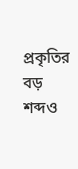প্রকৃতির বড় শব্দও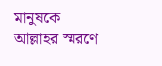মানুষকে আল্লাহর স্মরণে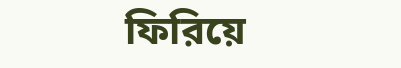ফিরিয়ে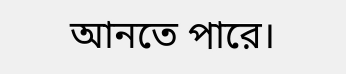আনতে পারে।